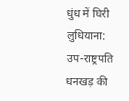धुंध में घिरी लुधियाना: उप-राष्ट्रपति धनखड़ की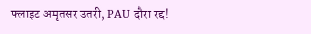फ्लाइट अमृतसर उतरी, PAU दौरा रद्द!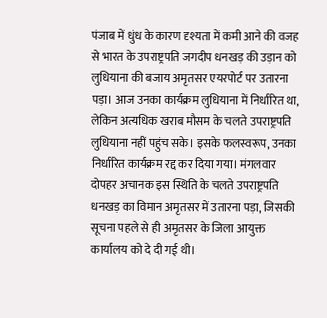पंजाब में धुंध के कारण दृश्यता में कमी आने की वजह से भारत के उपराष्ट्रपति जगदीप धनखड़ की उड़ान को लुधियाना की बजाय अमृतसर एयरपोर्ट पर उतारना पड़ा। आज उनका कार्यक्रम लुधियाना में निर्धारित था, लेकिन अत्यधिक खराब मौसम के चलते उपराष्ट्रपति लुधियाना नहीं पहुंच सके। इसके फलस्वरूप, उनका निर्धारित कार्यक्रम रद्द कर दिया गया। मंगलवार दोपहर अचानक इस स्थिति के चलते उपराष्ट्रपति धनखड़ का विमान अमृतसर में उतारना पड़ा, जिसकी सूचना पहले से ही अमृतसर के जिला आयुक्त कार्यालय को दे दी गई थी।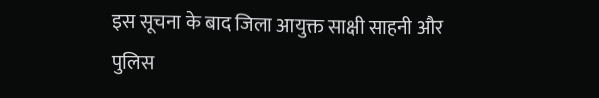इस सूचना के बाद जिला आयुक्त साक्षी साहनी और पुलिस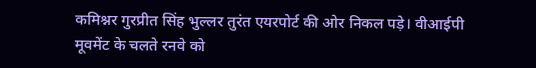कमिश्नर गुरप्रीत सिंह भुल्लर तुरंत एयरपोर्ट की ओर निकल पड़े। वीआईपी मूवमेंट के चलते रनवे को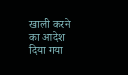खाली करने का आदेश दिया गया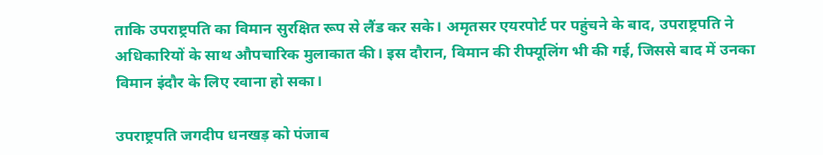ताकि उपराष्ट्रपति का विमान सुरक्षित रूप से लैंड कर सके। अमृतसर एयरपोर्ट पर पहुंचने के बाद, उपराष्ट्रपति ने अधिकारियों के साथ औपचारिक मुलाकात की। इस दौरान, विमान की रीफ्यूलिंग भी की गई, जिससे बाद में उनका विमान इंदौर के लिए रवाना हो सका।

उपराष्ट्रपति जगदीप धनखड़ को पंजाब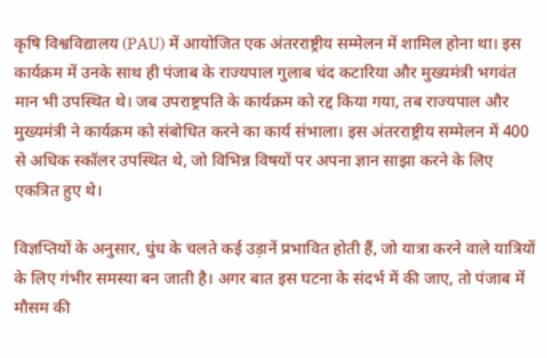कृषि विश्वविद्यालय (PAU) में आयोजित एक अंतरराष्ट्रीय सम्मेलन में शामिल होना था। इस कार्यक्रम में उनके साथ ही पंजाब के राज्यपाल गुलाब चंद कटारिया और मुख्यमंत्री भगवंत मान भी उपस्थित थे। जब उपराष्ट्रपति के कार्यक्रम को रद्द किया गया, तब राज्यपाल और मुख्यमंत्री ने कार्यक्रम को संबोधित करने का कार्य संभाला। इस अंतरराष्ट्रीय सम्मेलन में 400 से अधिक स्कॉलर उपस्थित थे, जो विभिन्न विषयों पर अपना ज्ञान साझा करने के लिए एकत्रित हुए थे।

विज्ञप्तियों के अनुसार, धुंध के चलते कई उड़ानें प्रभावित होती हैं, जो यात्रा करने वाले यात्रियों के लिए गंभीर समस्या बन जाती है। अगर बात इस घटना के संदर्भ में की जाए, तो पंजाब में मौसम की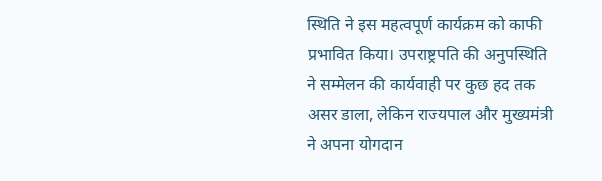स्थिति ने इस महत्वपूर्ण कार्यक्रम को काफी प्रभावित किया। उपराष्ट्रपति की अनुपस्थिति ने सम्मेलन की कार्यवाही पर कुछ हद तक असर डाला, लेकिन राज्यपाल और मुख्यमंत्री ने अपना योगदान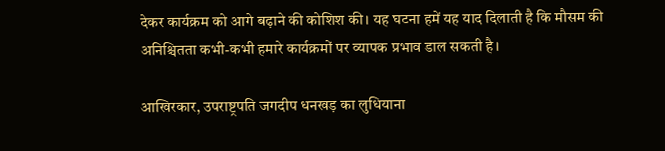देकर कार्यक्रम को आगे बढ़ाने की कोशिश की। यह घटना हमें यह याद दिलाती है कि मौसम की अनिश्चितता कभी-कभी हमारे कार्यक्रमों पर व्यापक प्रभाव डाल सकती है।

आखिरकार, उपराष्ट्रपति जगदीप धनखड़ का लुधियाना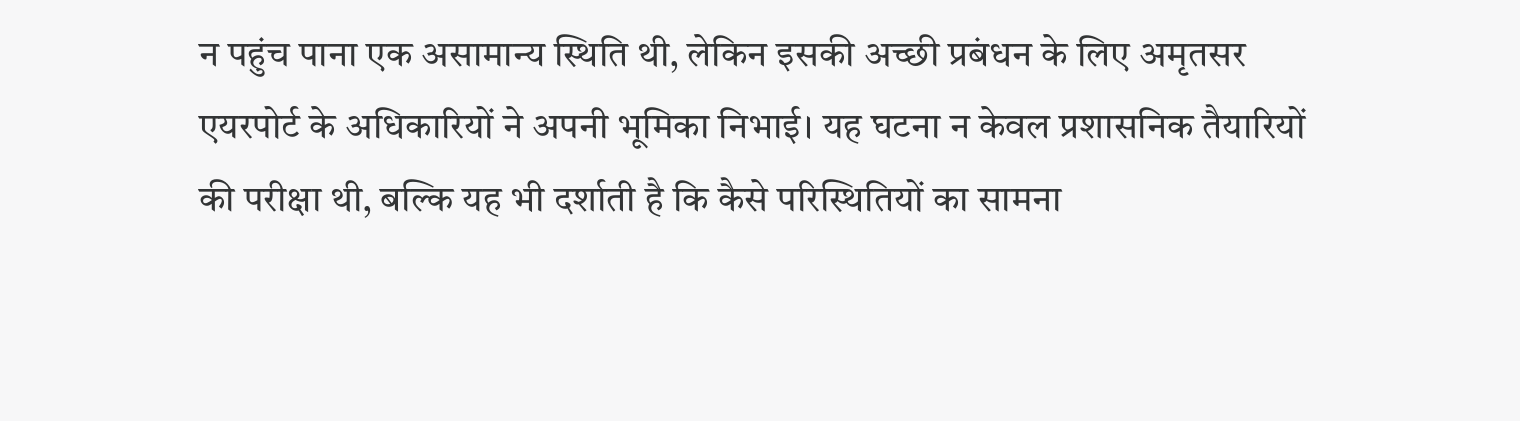न पहुंच पाना एक असामान्य स्थिति थी, लेकिन इसकी अच्छी प्रबंधन के लिए अमृतसर एयरपोर्ट के अधिकारियों ने अपनी भूमिका निभाई। यह घटना न केवल प्रशासनिक तैयारियों की परीक्षा थी, बल्कि यह भी दर्शाती है कि कैसे परिस्थितियों का सामना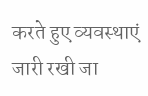करते हुए व्यवस्थाएं जारी रखी जा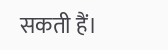सकती हैं।